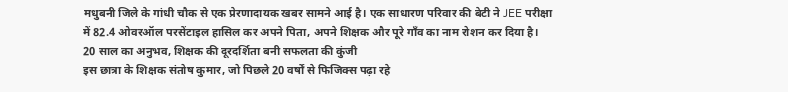मधुबनी जिले के गांधी चौक से एक प्रेरणादायक खबर सामने आई है। एक साधारण परिवार की बेटी ने JEE परीक्षा में 82.4 ओवरऑल परसेंटाइल हासिल कर अपने पिता, अपने शिक्षक और पूरे गाँव का नाम रोशन कर दिया है।
20 साल का अनुभव, शिक्षक की दूरदर्शिता बनी सफलता की कुंजी
इस छात्रा के शिक्षक संतोष कुमार, जो पिछले 20 वर्षों से फिजिक्स पढ़ा रहे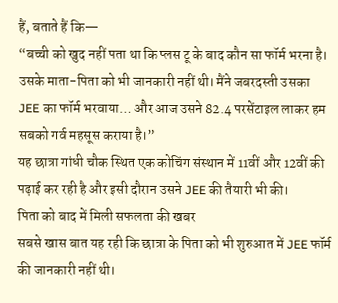हैं, बताते हैं कि—
“बच्ची को खुद नहीं पता था कि प्लस टू के बाद कौन सा फॉर्म भरना है। उसके माता-पिता को भी जानकारी नहीं थी। मैंने जबरदस्ती उसका JEE का फॉर्म भरवाया… और आज उसने 82.4 परसेंटाइल लाकर हम सबको गर्व महसूस कराया है।”
यह छात्रा गांधी चौक स्थित एक कोचिंग संस्थान में 11वीं और 12वीं की पढ़ाई कर रही है और इसी दौरान उसने JEE की तैयारी भी की।
पिता को बाद में मिली सफलता की खबर
सबसे खास बात यह रही कि छात्रा के पिता को भी शुरुआत में JEE फॉर्म की जानकारी नहीं थी।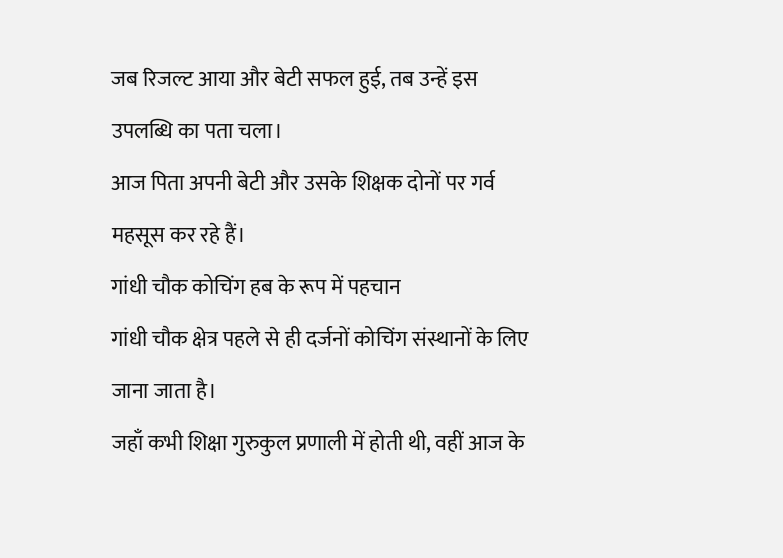जब रिजल्ट आया और बेटी सफल हुई, तब उन्हें इस उपलब्धि का पता चला।
आज पिता अपनी बेटी और उसके शिक्षक दोनों पर गर्व महसूस कर रहे हैं।
गांधी चौक कोचिंग हब के रूप में पहचान
गांधी चौक क्षेत्र पहले से ही दर्जनों कोचिंग संस्थानों के लिए जाना जाता है।
जहाँ कभी शिक्षा गुरुकुल प्रणाली में होती थी, वहीं आज के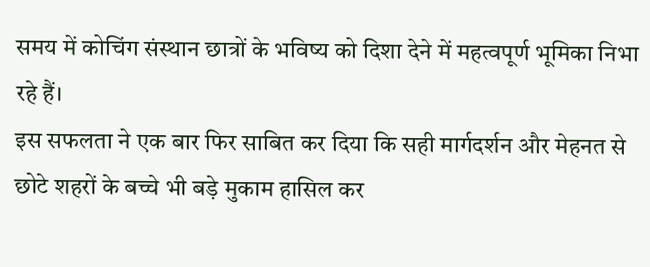समय में कोचिंग संस्थान छात्रों के भविष्य को दिशा देने में महत्वपूर्ण भूमिका निभा रहे हैं।
इस सफलता ने एक बार फिर साबित कर दिया कि सही मार्गदर्शन और मेहनत से छोटे शहरों के बच्चे भी बड़े मुकाम हासिल कर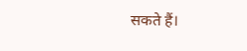सकते हैं।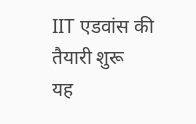IIT एडवांस की तैयारी शुरू
यह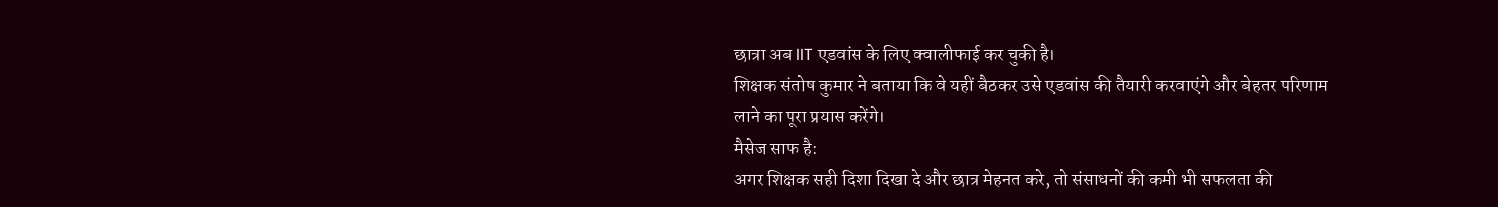छात्रा अब IIT एडवांस के लिए क्वालीफाई कर चुकी है।
शिक्षक संतोष कुमार ने बताया कि वे यहीं बैठकर उसे एडवांस की तैयारी करवाएंगे और बेहतर परिणाम लाने का पूरा प्रयास करेंगे।
मैसेज साफ है:
अगर शिक्षक सही दिशा दिखा दे और छात्र मेहनत करे, तो संसाधनों की कमी भी सफलता की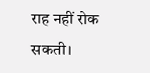राह नहीं रोक सकती।